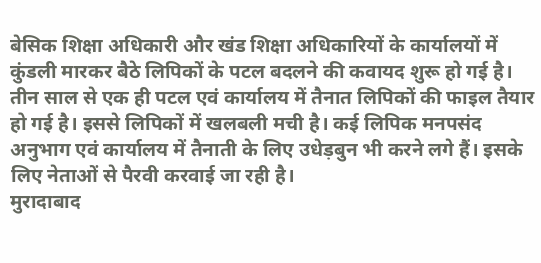बेसिक शिक्षा अधिकारी और खंड शिक्षा अधिकारियों के कार्यालयों में कुंडली मारकर बैठे लिपिकों के पटल बदलने की कवायद शुरू हो गई है। तीन साल से एक ही पटल एवं कार्यालय में तैनात लिपिकों की फाइल तैयार हो गई है। इससे लिपिकों में खलबली मची है। कई लिपिक मनपसंद अनुभाग एवं कार्यालय में तैनाती के लिए उधेड़बुन भी करने लगे हैं। इसके लिए नेताओं से पैरवी करवाई जा रही है।
मुरादाबाद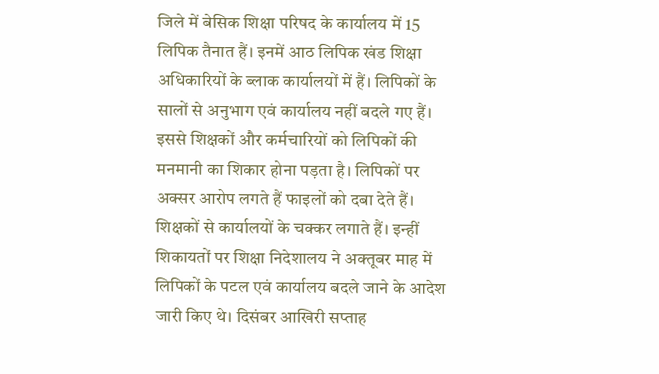जिले में बेसिक शिक्षा परिषद के कार्यालय में 15 लिपिक तैनात हैं। इनमें आठ लिपिक खंड शिक्षा अधिकारियों के ब्लाक कार्यालयों में हैं। लिपिकों के सालों से अनुभाग एवं कार्यालय नहीं बदले गए हैं। इससे शिक्षकों और कर्मचारियों को लिपिकों की मनमानी का शिकार होना पड़ता है। लिपिकों पर अक्सर आरोप लगते हैं फाइलों को दबा देते हैं। शिक्षकों से कार्यालयों के चक्कर लगाते हैं। इन्हीं शिकायतों पर शिक्षा निदेशालय ने अक्तूबर माह में लिपिकों के पटल एवं कार्यालय बदले जाने के आदेश जारी किए थे। दिसंबर आखिरी सप्ताह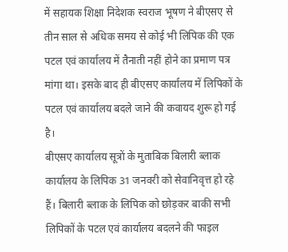में सहायक शिक्षा निदेशक स्वराज भूषण ने बीएसए से तीन साल से अधिक समय से कोई भी लिपिक की एक पटल एवं कार्यालय में तैनाती नहीं होने का प्रमाण पत्र मांगा था। इसके बाद ही बीएसए कार्यालय में लिपिकों के पटल एवं कार्यालय बदले जाने की कवायद शुरू हो गई है।
बीएसए कार्यालय सूत्रों के मुताबिक बिलारी ब्लाक कार्यालय के लिपिक 31 जनवरी को सेवानिवृत्त हो रहे हैं। बिलारी ब्लाक के लिपिक को छोड़कर बाकी सभी लिपिकों के पटल एवं कार्यालय बदलने की फाइल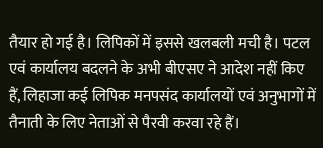तैयार हो गई है। लिपिकों में इससे खलबली मची है। पटल एवं कार्यालय बदलने के अभी बीएसए ने आदेश नहीं किए हैं, लिहाजा कई लिपिक मनपसंद कार्यालयों एवं अनुभागों में तैनाती के लिए नेताओं से पैरवी करवा रहे हैं।